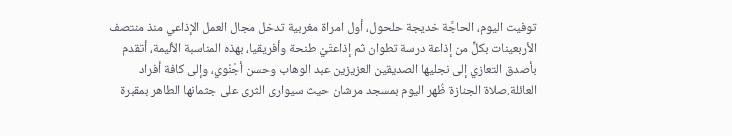توفيت اليوم، الحاجَّة خديجة حلحول، أول امراة مغربية تدخل مجال العمل الإذاعي منذ منتصف الأربعينات بكلٍّ من إذاعة درسة تطوان ثم إذاعتَيْ طنحة وأفريقيا، بهذه المناسبة الأليمة، أتقدم بأصدق التعازي إلى نجليها الصديقين العزيزين عبد الوهاب وحسن أجْنْوي، وإلى كافة أفراد العائلة.صلاة الجنازة ظُهر اليوم بمسجد مرشان حيث سيوارى الثرى على جثمانها الطاهر بمقبرة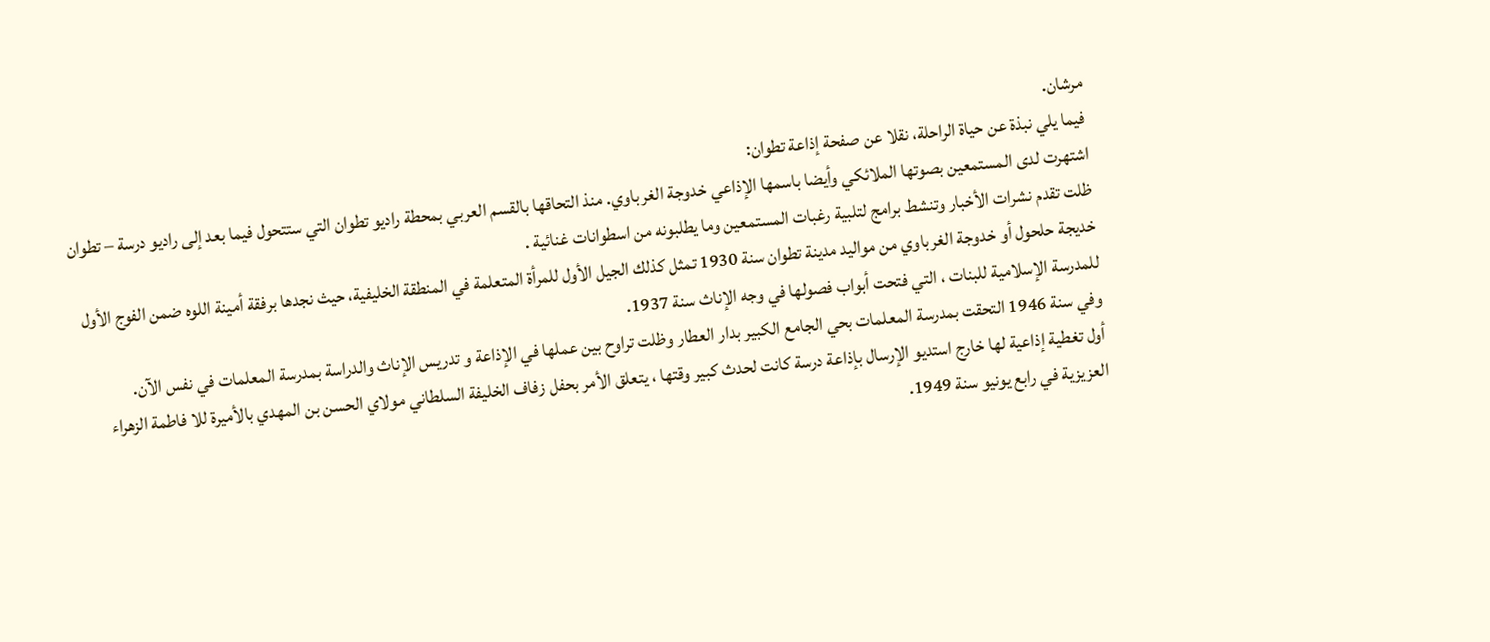مرشان.
فيما يلي نبذة عن حياة الراحلة، نقلا عن صفحة إذاعة تطوان:
اشتهرت لدى المستمعين بصوتها الملائكي وأيضا باسمها الإذاعي خدوجة الغرباوي. منذ التحاقها بالقسم العربي بمحطة راديو تطوان التي ستتحول فيما بعد إلى راديو درسة – تطوان ظلت تقدم نشرات الأخبار وتنشط برامج لتلبية رغبات المستمعين وما يطلبونه من اسطوانات غنائية .
خديجة حلحول أو خدوجة الغرباوي من مواليد مدينة تطوان سنة 1930 تمثل كذلك الجيل الأول للمرأة المتعلمة في المنطقة الخليفية، حيث نجدها برفقة أمينة اللوه ضمن الفوج الأول للمدرسة الإسلامية للبنات ، التي فتحت أبواب فصولها في وجه الإناث سنة 1937.
وفي سنة 1946 التحقت بمدرسة المعلمات بحي الجامع الكبير بدار العطار وظلت تراوح بين عملها في الإذاعة و تدريس الإناث والدراسة بمدرسة المعلمات في نفس الآن.
أول تغطية إذاعية لها خارج استديو الإرسال بإذاعة درسة كانت لحدث كبير وقتها ، يتعلق الأمر بحفل زفاف الخليفة السلطاني مولاي الحسن بن المهدي بالأميرة للا فاطمة الزهراء العزيزية في رابع يونيو سنة 1949.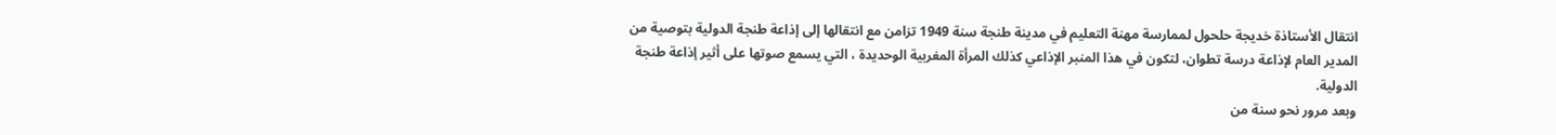انتقال الأستاذة خديجة حلحول لممارسة مهنة التعليم في مدينة طنجة سنة 1949 تزامن مع انتقالها إلى إذاعة طنجة الدولية بتوصية من المدير العام لإذاعة درسة تطوان، لتكون في هذا المنبر الإذاعي كذلك المرأة المغربية الوحديدة ، التي يسمع صوتها على أثير إذاعة طنجة الدولية.
وبعد مرور نحو سنة من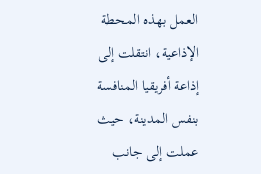العمل بهذه المحطة الإذاعية، انتقلت إلى إذاعة أفريقيا المنافسة بنفس المدينة، حيث عملت إلى جانب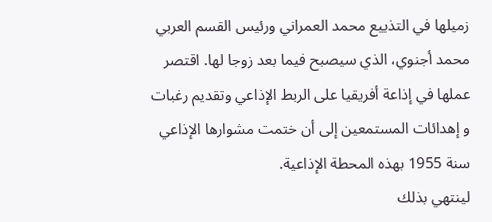زميلها في التذييع محمد العمراني ورئيس القسم العربي محمد أجنوي، الذي سيصبح فيما بعد زوجا لها. اقتصر عملها في إذاعة أفريقيا على الربط الإذاعي وتقديم رغبات و إهدائات المستمعين إلى أن ختمت مشوارها الإذاعي سنة 1955 بهذه المحطة الإذاعية.
لينتهي بذلك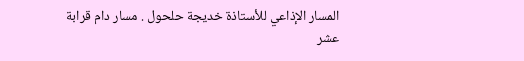المسار الإذاعي للأستاذة خديجة حلحول . مسار دام قرابة عشر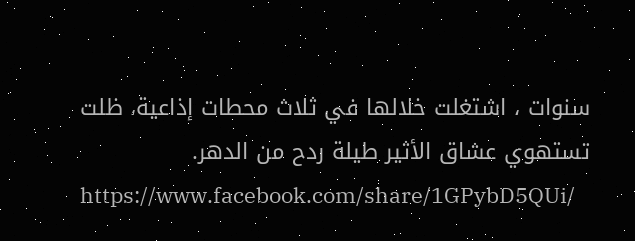سنوات ، اشتغلت خلالها في ثلاث محطات إذاعية، ظلت تستهوي عشاق الأثير طيلة ردح من الدهر.
https://www.facebook.com/share/1GPybD5QUi/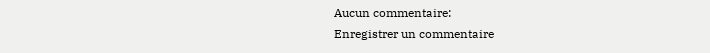Aucun commentaire:
Enregistrer un commentaire